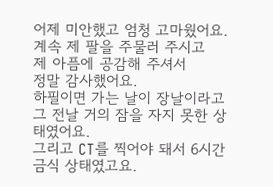어제 미안했고 엄청 고마웠어요.
계속 제 팔을 주물러 주시고
제 아픔에 공감해 주셔서
정말 감사했어요.
하필이면 가는 날이 장날이라고
그 전날 거의 잠을 자지 못한 상태였어요.
그리고 CT를 찍어야 돼서 6시간 금식 상태였고요.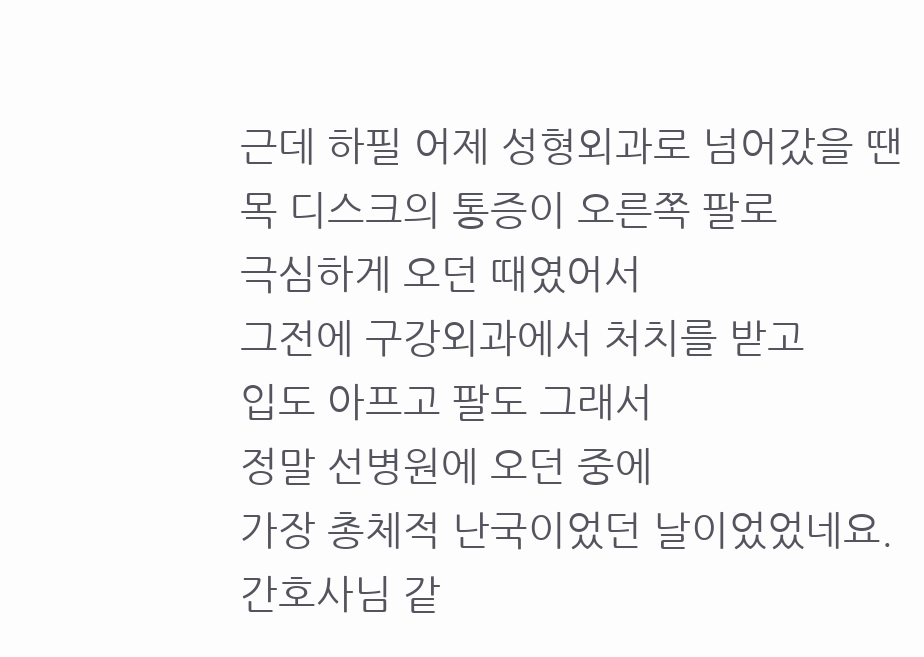근데 하필 어제 성형외과로 넘어갔을 땐
목 디스크의 통증이 오른쪽 팔로
극심하게 오던 때였어서
그전에 구강외과에서 처치를 받고
입도 아프고 팔도 그래서
정말 선병원에 오던 중에
가장 총체적 난국이었던 날이었었네요.
간호사님 같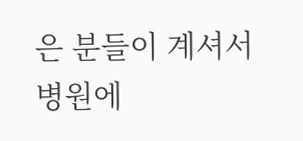은 분들이 계셔서
병원에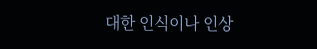대한 인식이나 인상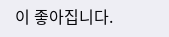이 좋아집니다.